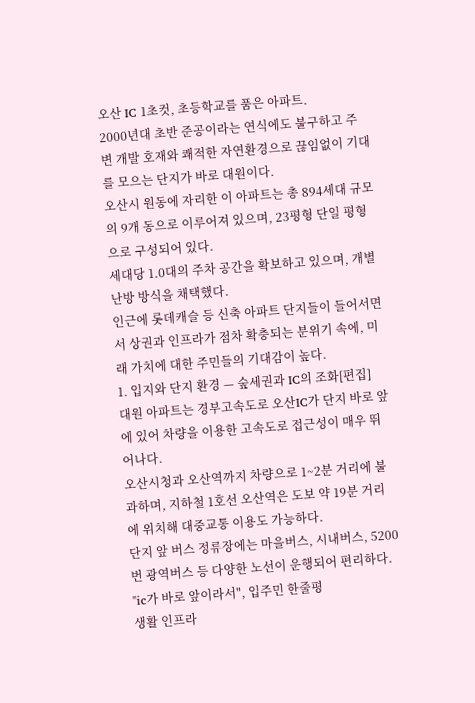오산 IC 1초컷, 초등학교를 품은 아파트.
2000년대 초반 준공이라는 연식에도 불구하고 주변 개발 호재와 쾌적한 자연환경으로 끊임없이 기대를 모으는 단지가 바로 대원이다.
오산시 원동에 자리한 이 아파트는 총 894세대 규모의 9개 동으로 이루어져 있으며, 23평형 단일 평형으로 구성되어 있다.
세대당 1.0대의 주차 공간을 확보하고 있으며, 개별난방 방식을 채택했다.
인근에 롯데캐슬 등 신축 아파트 단지들이 들어서면서 상권과 인프라가 점차 확충되는 분위기 속에, 미래 가치에 대한 주민들의 기대감이 높다.
1. 입지와 단지 환경 — 숲세권과 IC의 조화[편집]
대원 아파트는 경부고속도로 오산IC가 단지 바로 앞에 있어 차량을 이용한 고속도로 접근성이 매우 뛰어나다.
오산시청과 오산역까지 차량으로 1~2분 거리에 불과하며, 지하철 1호선 오산역은 도보 약 19분 거리에 위치해 대중교통 이용도 가능하다.
단지 앞 버스 정류장에는 마을버스, 시내버스, 5200번 광역버스 등 다양한 노선이 운행되어 편리하다.
"ic가 바로 앞이라서", 입주민 한줄평
생활 인프라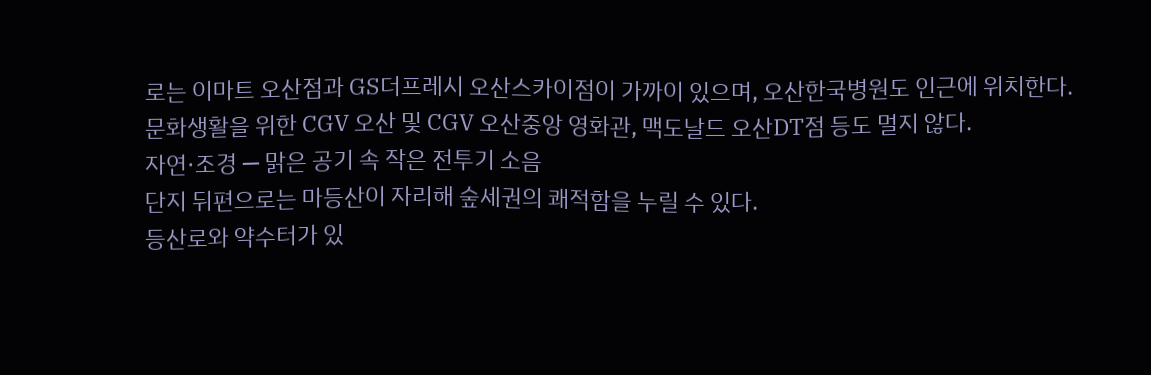로는 이마트 오산점과 GS더프레시 오산스카이점이 가까이 있으며, 오산한국병원도 인근에 위치한다.
문화생활을 위한 CGV 오산 및 CGV 오산중앙 영화관, 맥도날드 오산DT점 등도 멀지 않다.
자연·조경 — 맑은 공기 속 작은 전투기 소음
단지 뒤편으로는 마등산이 자리해 숲세권의 쾌적함을 누릴 수 있다.
등산로와 약수터가 있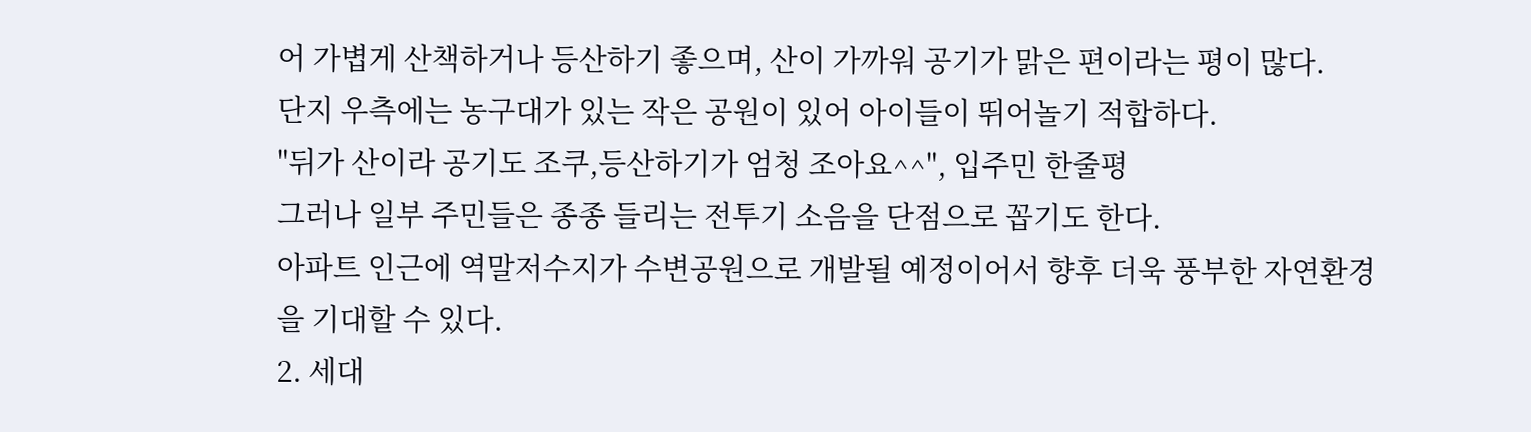어 가볍게 산책하거나 등산하기 좋으며, 산이 가까워 공기가 맑은 편이라는 평이 많다.
단지 우측에는 농구대가 있는 작은 공원이 있어 아이들이 뛰어놀기 적합하다.
"뒤가 산이라 공기도 조쿠,등산하기가 엄청 조아요^^", 입주민 한줄평
그러나 일부 주민들은 종종 들리는 전투기 소음을 단점으로 꼽기도 한다.
아파트 인근에 역말저수지가 수변공원으로 개발될 예정이어서 향후 더욱 풍부한 자연환경을 기대할 수 있다.
2. 세대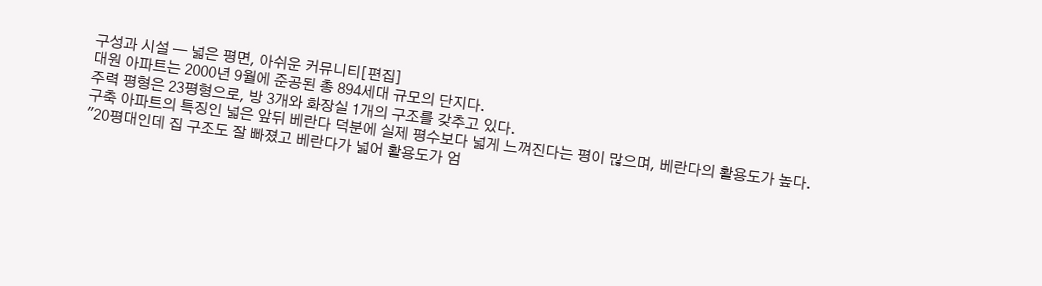구성과 시설 — 넓은 평면, 아쉬운 커뮤니티[편집]
대원 아파트는 2000년 9월에 준공된 총 894세대 규모의 단지다.
주력 평형은 23평형으로, 방 3개와 화장실 1개의 구조를 갖추고 있다.
구축 아파트의 특징인 넓은 앞뒤 베란다 덕분에 실제 평수보다 넓게 느껴진다는 평이 많으며, 베란다의 활용도가 높다.
"20평대인데 집 구조도 잘 빠졌고 베란다가 넓어 활용도가 엄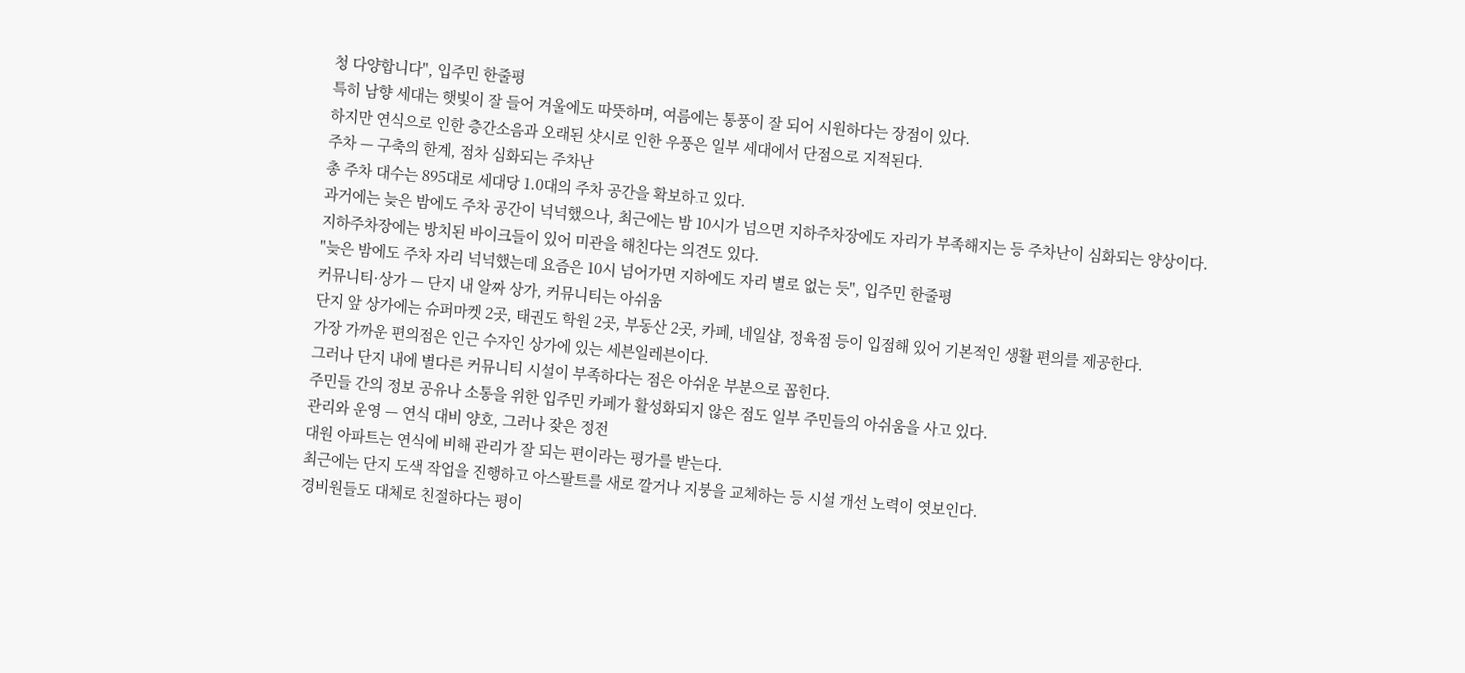청 다양합니다", 입주민 한줄평
특히 남향 세대는 햇빛이 잘 들어 겨울에도 따뜻하며, 여름에는 통풍이 잘 되어 시원하다는 장점이 있다.
하지만 연식으로 인한 층간소음과 오래된 샷시로 인한 우풍은 일부 세대에서 단점으로 지적된다.
주차 — 구축의 한계, 점차 심화되는 주차난
총 주차 대수는 895대로 세대당 1.0대의 주차 공간을 확보하고 있다.
과거에는 늦은 밤에도 주차 공간이 넉넉했으나, 최근에는 밤 10시가 넘으면 지하주차장에도 자리가 부족해지는 등 주차난이 심화되는 양상이다.
지하주차장에는 방치된 바이크들이 있어 미관을 해친다는 의견도 있다.
"늦은 밤에도 주차 자리 넉넉했는데 요즘은 10시 넘어가면 지하에도 자리 별로 없는 듯", 입주민 한줄평
커뮤니티·상가 — 단지 내 알짜 상가, 커뮤니티는 아쉬움
단지 앞 상가에는 슈퍼마켓 2곳, 태권도 학원 2곳, 부동산 2곳, 카페, 네일샵, 정육점 등이 입점해 있어 기본적인 생활 편의를 제공한다.
가장 가까운 편의점은 인근 수자인 상가에 있는 세븐일레븐이다.
그러나 단지 내에 별다른 커뮤니티 시설이 부족하다는 점은 아쉬운 부분으로 꼽힌다.
주민들 간의 정보 공유나 소통을 위한 입주민 카페가 활성화되지 않은 점도 일부 주민들의 아쉬움을 사고 있다.
관리와 운영 — 연식 대비 양호, 그러나 잦은 정전
대원 아파트는 연식에 비해 관리가 잘 되는 편이라는 평가를 받는다.
최근에는 단지 도색 작업을 진행하고 아스팔트를 새로 깔거나 지붕을 교체하는 등 시설 개선 노력이 엿보인다.
경비원들도 대체로 친절하다는 평이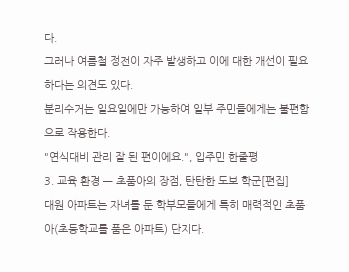다.
그러나 여름철 정전이 자주 발생하고 이에 대한 개선이 필요하다는 의견도 있다.
분리수거는 일요일에만 가능하여 일부 주민들에게는 불편함으로 작용한다.
"연식대비 관리 잘 된 편이에요.", 입주민 한줄평
3. 교육 환경 — 초품아의 장점, 탄탄한 도보 학군[편집]
대원 아파트는 자녀를 둔 학부모들에게 특히 매력적인 초품아(초등학교를 품은 아파트) 단지다.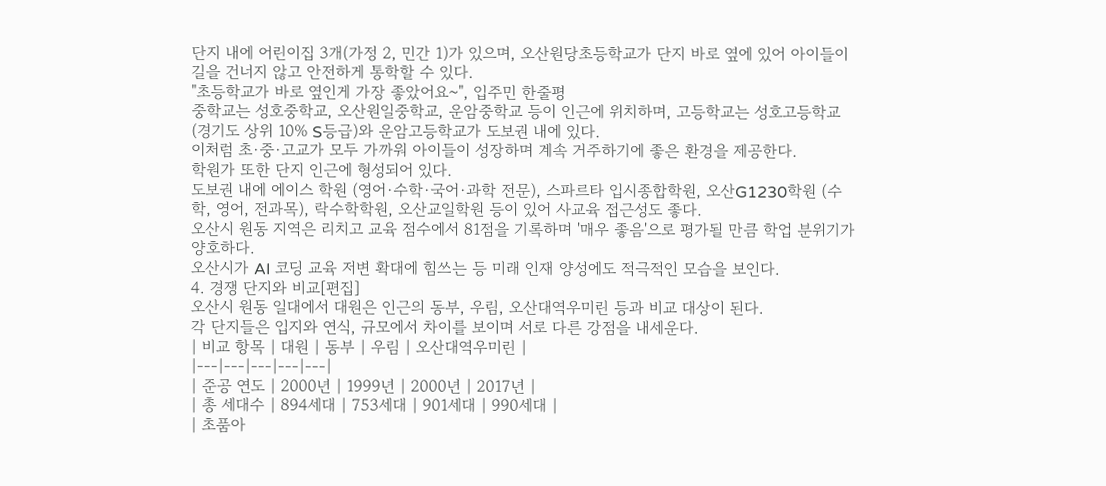단지 내에 어린이집 3개(가정 2, 민간 1)가 있으며, 오산원당초등학교가 단지 바로 옆에 있어 아이들이 길을 건너지 않고 안전하게 통학할 수 있다.
"초등학교가 바로 옆인게 가장 좋았어요~", 입주민 한줄평
중학교는 성호중학교, 오산원일중학교, 운암중학교 등이 인근에 위치하며, 고등학교는 성호고등학교 (경기도 상위 10% S등급)와 운암고등학교가 도보권 내에 있다.
이처럼 초·중·고교가 모두 가까워 아이들이 성장하며 계속 거주하기에 좋은 환경을 제공한다.
학원가 또한 단지 인근에 형성되어 있다.
도보권 내에 에이스 학원 (영어·수학·국어·과학 전문), 스파르타 입시종합학원, 오산G1230학원 (수학, 영어, 전과목), 락수학학원, 오산교일학원 등이 있어 사교육 접근성도 좋다.
오산시 원동 지역은 리치고 교육 점수에서 81점을 기록하며 '매우 좋음'으로 평가될 만큼 학업 분위기가 양호하다.
오산시가 AI 코딩 교육 저변 확대에 힘쓰는 등 미래 인재 양성에도 적극적인 모습을 보인다.
4. 경쟁 단지와 비교[편집]
오산시 원동 일대에서 대원은 인근의 동부, 우림, 오산대역우미린 등과 비교 대상이 된다.
각 단지들은 입지와 연식, 규모에서 차이를 보이며 서로 다른 강점을 내세운다.
| 비교 항목 | 대원 | 동부 | 우림 | 오산대역우미린 |
|---|---|---|---|---|
| 준공 연도 | 2000년 | 1999년 | 2000년 | 2017년 |
| 총 세대수 | 894세대 | 753세대 | 901세대 | 990세대 |
| 초품아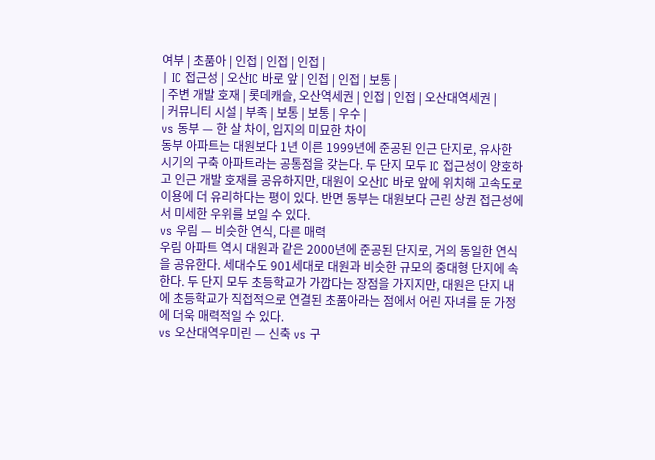여부 | 초품아 | 인접 | 인접 | 인접 |
| IC 접근성 | 오산IC 바로 앞 | 인접 | 인접 | 보통 |
| 주변 개발 호재 | 롯데캐슬, 오산역세권 | 인접 | 인접 | 오산대역세권 |
| 커뮤니티 시설 | 부족 | 보통 | 보통 | 우수 |
vs 동부 — 한 살 차이, 입지의 미묘한 차이
동부 아파트는 대원보다 1년 이른 1999년에 준공된 인근 단지로, 유사한 시기의 구축 아파트라는 공통점을 갖는다. 두 단지 모두 IC 접근성이 양호하고 인근 개발 호재를 공유하지만, 대원이 오산IC 바로 앞에 위치해 고속도로 이용에 더 유리하다는 평이 있다. 반면 동부는 대원보다 근린 상권 접근성에서 미세한 우위를 보일 수 있다.
vs 우림 — 비슷한 연식, 다른 매력
우림 아파트 역시 대원과 같은 2000년에 준공된 단지로, 거의 동일한 연식을 공유한다. 세대수도 901세대로 대원과 비슷한 규모의 중대형 단지에 속한다. 두 단지 모두 초등학교가 가깝다는 장점을 가지지만, 대원은 단지 내에 초등학교가 직접적으로 연결된 초품아라는 점에서 어린 자녀를 둔 가정에 더욱 매력적일 수 있다.
vs 오산대역우미린 — 신축 vs 구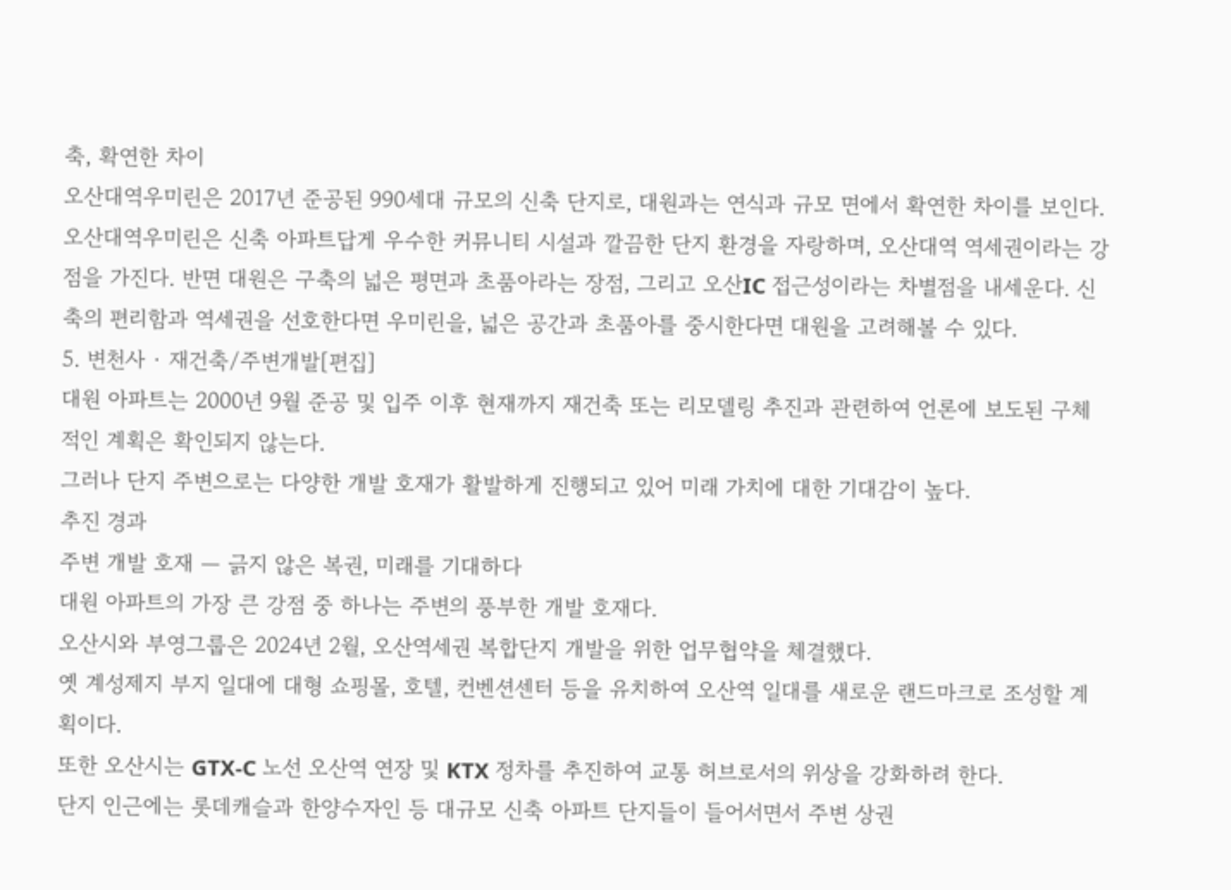축, 확연한 차이
오산대역우미린은 2017년 준공된 990세대 규모의 신축 단지로, 대원과는 연식과 규모 면에서 확연한 차이를 보인다. 오산대역우미린은 신축 아파트답게 우수한 커뮤니티 시설과 깔끔한 단지 환경을 자랑하며, 오산대역 역세권이라는 강점을 가진다. 반면 대원은 구축의 넓은 평면과 초품아라는 장점, 그리고 오산IC 접근성이라는 차별점을 내세운다. 신축의 편리함과 역세권을 선호한다면 우미린을, 넓은 공간과 초품아를 중시한다면 대원을 고려해볼 수 있다.
5. 변천사 · 재건축/주변개발[편집]
대원 아파트는 2000년 9월 준공 및 입주 이후 현재까지 재건축 또는 리모델링 추진과 관련하여 언론에 보도된 구체적인 계획은 확인되지 않는다.
그러나 단지 주변으로는 다양한 개발 호재가 활발하게 진행되고 있어 미래 가치에 대한 기대감이 높다.
추진 경과
주변 개발 호재 — 긁지 않은 복권, 미래를 기대하다
대원 아파트의 가장 큰 강점 중 하나는 주변의 풍부한 개발 호재다.
오산시와 부영그룹은 2024년 2월, 오산역세권 복합단지 개발을 위한 업무협약을 체결했다.
옛 계성제지 부지 일대에 대형 쇼핑몰, 호텔, 컨벤션센터 등을 유치하여 오산역 일대를 새로운 랜드마크로 조성할 계획이다.
또한 오산시는 GTX-C 노선 오산역 연장 및 KTX 정차를 추진하여 교통 허브로서의 위상을 강화하려 한다.
단지 인근에는 롯데캐슬과 한양수자인 등 대규모 신축 아파트 단지들이 들어서면서 주변 상권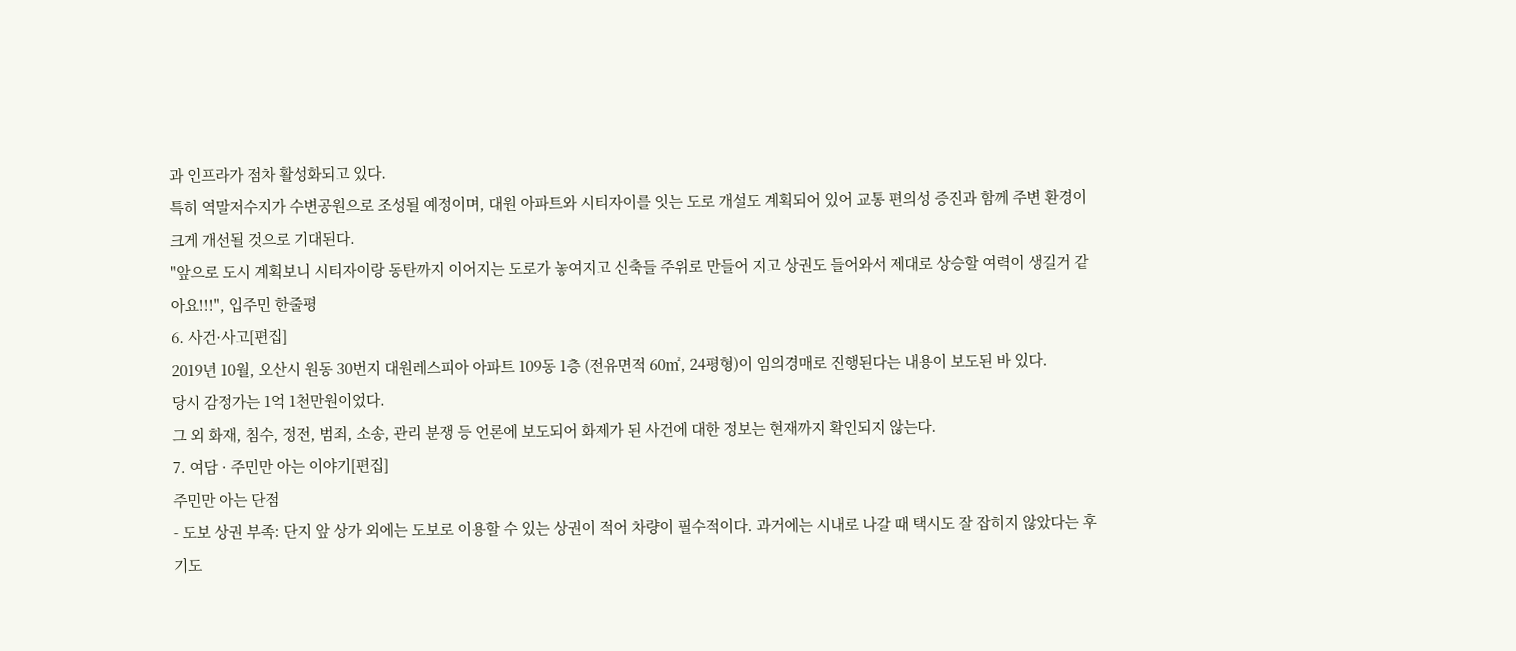과 인프라가 점차 활성화되고 있다.
특히 역말저수지가 수변공원으로 조성될 예정이며, 대원 아파트와 시티자이를 잇는 도로 개설도 계획되어 있어 교통 편의성 증진과 함께 주변 환경이 크게 개선될 것으로 기대된다.
"앞으로 도시 계획보니 시티자이랑 동탄까지 이어지는 도로가 놓여지고 신축들 주위로 만들어 지고 상권도 들어와서 제대로 상승할 여력이 생길거 같아요!!!", 입주민 한줄평
6. 사건·사고[편집]
2019년 10월, 오산시 원동 30번지 대원레스피아 아파트 109동 1층 (전유면적 60㎡, 24평형)이 임의경매로 진행된다는 내용이 보도된 바 있다.
당시 감정가는 1억 1천만원이었다.
그 외 화재, 침수, 정전, 범죄, 소송, 관리 분쟁 등 언론에 보도되어 화제가 된 사건에 대한 정보는 현재까지 확인되지 않는다.
7. 여담 · 주민만 아는 이야기[편집]
주민만 아는 단점
- 도보 상권 부족: 단지 앞 상가 외에는 도보로 이용할 수 있는 상권이 적어 차량이 필수적이다. 과거에는 시내로 나갈 때 택시도 잘 잡히지 않았다는 후기도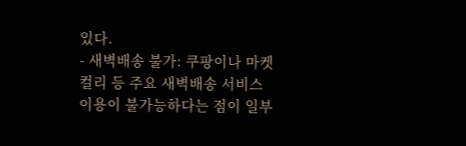있다.
- 새벽배송 불가: 쿠팡이나 마켓컬리 등 주요 새벽배송 서비스 이용이 불가능하다는 점이 일부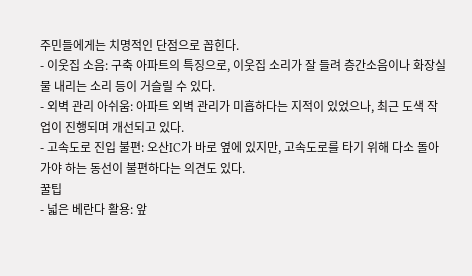주민들에게는 치명적인 단점으로 꼽힌다.
- 이웃집 소음: 구축 아파트의 특징으로, 이웃집 소리가 잘 들려 층간소음이나 화장실 물 내리는 소리 등이 거슬릴 수 있다.
- 외벽 관리 아쉬움: 아파트 외벽 관리가 미흡하다는 지적이 있었으나, 최근 도색 작업이 진행되며 개선되고 있다.
- 고속도로 진입 불편: 오산IC가 바로 옆에 있지만, 고속도로를 타기 위해 다소 돌아가야 하는 동선이 불편하다는 의견도 있다.
꿀팁
- 넓은 베란다 활용: 앞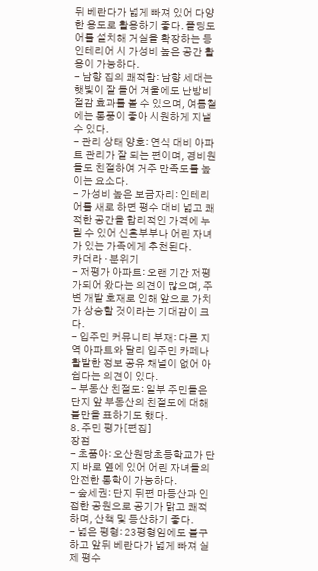뒤 베란다가 넓게 빠져 있어 다양한 용도로 활용하기 좋다. 폴딩도어를 설치해 거실을 확장하는 등 인테리어 시 가성비 높은 공간 활용이 가능하다.
- 남향 집의 쾌적함: 남향 세대는 햇빛이 잘 들어 겨울에도 난방비 절감 효과를 볼 수 있으며, 여름철에는 통풍이 좋아 시원하게 지낼 수 있다.
- 관리 상태 양호: 연식 대비 아파트 관리가 잘 되는 편이며, 경비원들도 친절하여 거주 만족도를 높이는 요소다.
- 가성비 높은 보금자리: 인테리어를 새로 하면 평수 대비 넓고 쾌적한 공간을 합리적인 가격에 누릴 수 있어 신혼부부나 어린 자녀가 있는 가족에게 추천된다.
카더라 · 분위기
- 저평가 아파트: 오랜 기간 저평가되어 왔다는 의견이 많으며, 주변 개발 호재로 인해 앞으로 가치가 상승할 것이라는 기대감이 크다.
- 입주민 커뮤니티 부재: 다른 지역 아파트와 달리 입주민 카페나 활발한 정보 공유 채널이 없어 아쉽다는 의견이 있다.
- 부동산 친절도: 일부 주민들은 단지 앞 부동산의 친절도에 대해 불만을 표하기도 했다.
8. 주민 평가[편집]
장점
- 초품아: 오산원당초등학교가 단지 바로 옆에 있어 어린 자녀들의 안전한 통학이 가능하다.
- 숲세권: 단지 뒤편 마등산과 인접한 공원으로 공기가 맑고 쾌적하며, 산책 및 등산하기 좋다.
- 넓은 평형: 23평형임에도 불구하고 앞뒤 베란다가 넓게 빠져 실제 평수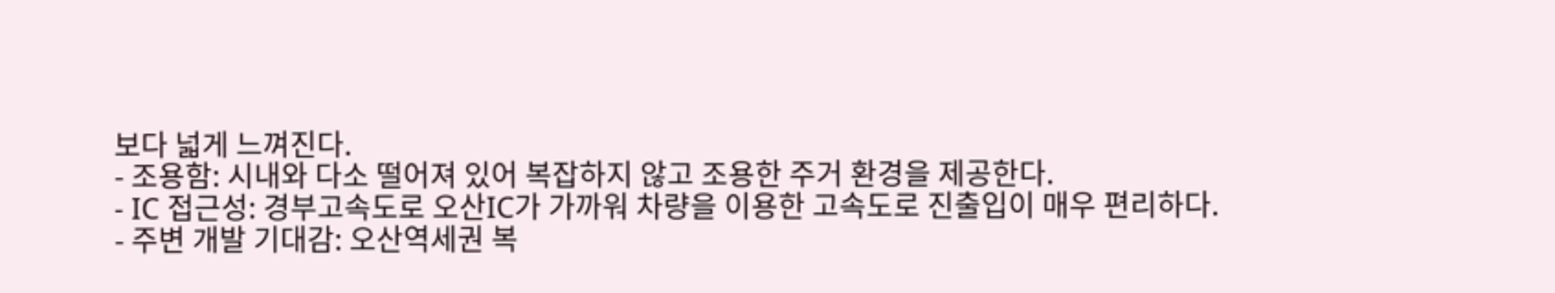보다 넓게 느껴진다.
- 조용함: 시내와 다소 떨어져 있어 복잡하지 않고 조용한 주거 환경을 제공한다.
- IC 접근성: 경부고속도로 오산IC가 가까워 차량을 이용한 고속도로 진출입이 매우 편리하다.
- 주변 개발 기대감: 오산역세권 복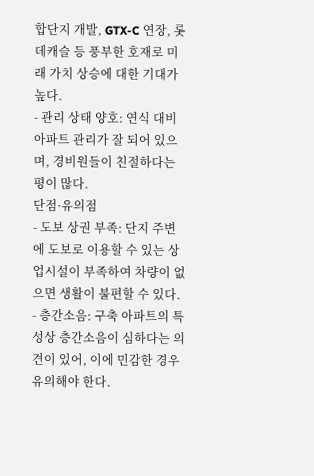합단지 개발, GTX-C 연장, 롯데캐슬 등 풍부한 호재로 미래 가치 상승에 대한 기대가 높다.
- 관리 상태 양호: 연식 대비 아파트 관리가 잘 되어 있으며, 경비원들이 친절하다는 평이 많다.
단점·유의점
- 도보 상권 부족: 단지 주변에 도보로 이용할 수 있는 상업시설이 부족하여 차량이 없으면 생활이 불편할 수 있다.
- 층간소음: 구축 아파트의 특성상 층간소음이 심하다는 의견이 있어, 이에 민감한 경우 유의해야 한다.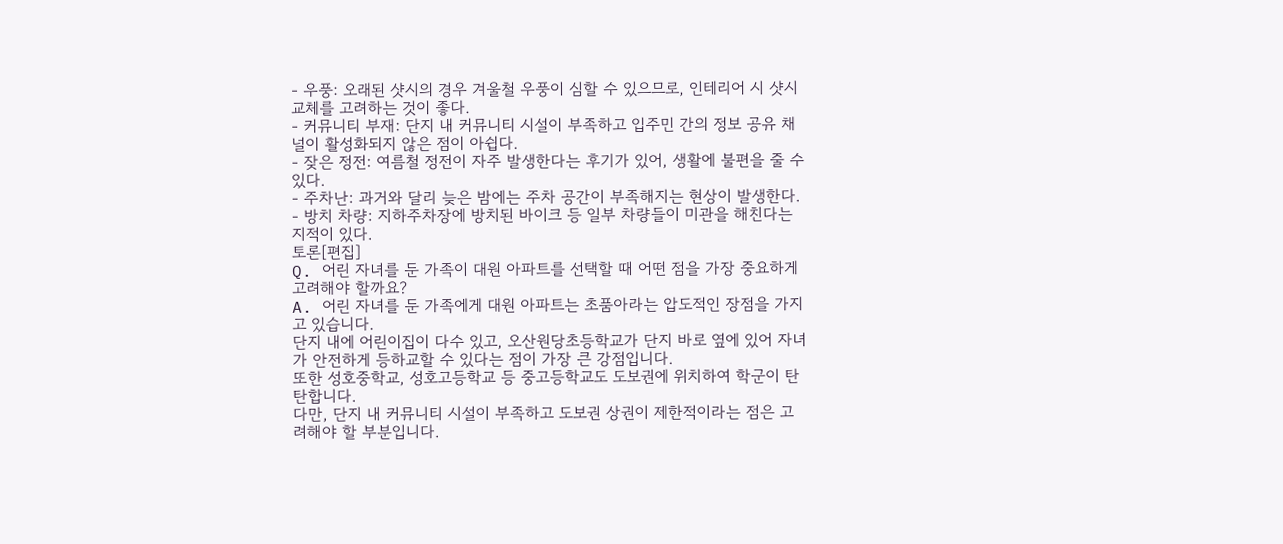- 우풍: 오래된 샷시의 경우 겨울철 우풍이 심할 수 있으므로, 인테리어 시 샷시 교체를 고려하는 것이 좋다.
- 커뮤니티 부재: 단지 내 커뮤니티 시설이 부족하고 입주민 간의 정보 공유 채널이 활성화되지 않은 점이 아쉽다.
- 잦은 정전: 여름철 정전이 자주 발생한다는 후기가 있어, 생활에 불편을 줄 수 있다.
- 주차난: 과거와 달리 늦은 밤에는 주차 공간이 부족해지는 현상이 발생한다.
- 방치 차량: 지하주차장에 방치된 바이크 등 일부 차량들이 미관을 해친다는 지적이 있다.
토론[편집]
Q. 어린 자녀를 둔 가족이 대원 아파트를 선택할 때 어떤 점을 가장 중요하게 고려해야 할까요?
A. 어린 자녀를 둔 가족에게 대원 아파트는 초품아라는 압도적인 장점을 가지고 있습니다.
단지 내에 어린이집이 다수 있고, 오산원당초등학교가 단지 바로 옆에 있어 자녀가 안전하게 등하교할 수 있다는 점이 가장 큰 강점입니다.
또한 성호중학교, 성호고등학교 등 중고등학교도 도보권에 위치하여 학군이 탄탄합니다.
다만, 단지 내 커뮤니티 시설이 부족하고 도보권 상권이 제한적이라는 점은 고려해야 할 부분입니다.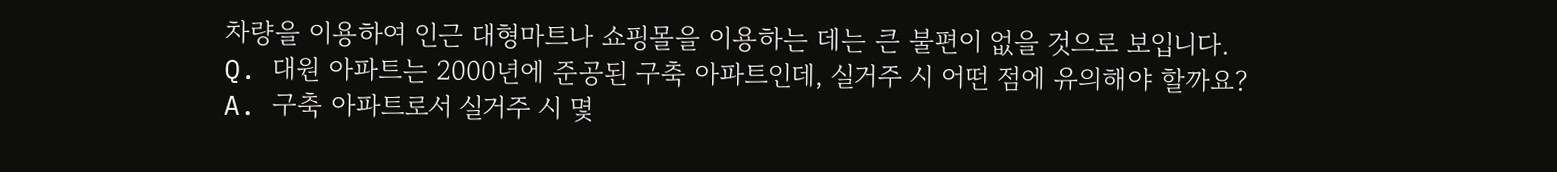차량을 이용하여 인근 대형마트나 쇼핑몰을 이용하는 데는 큰 불편이 없을 것으로 보입니다.
Q. 대원 아파트는 2000년에 준공된 구축 아파트인데, 실거주 시 어떤 점에 유의해야 할까요?
A. 구축 아파트로서 실거주 시 몇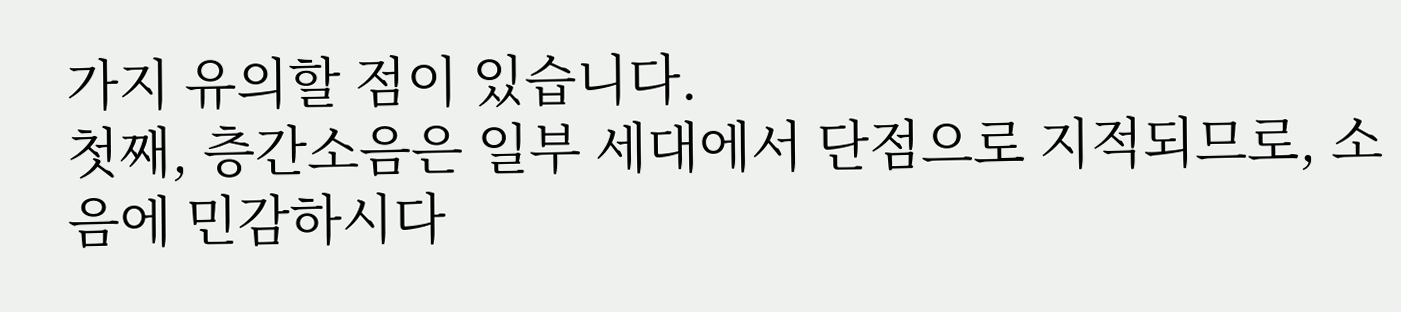가지 유의할 점이 있습니다.
첫째, 층간소음은 일부 세대에서 단점으로 지적되므로, 소음에 민감하시다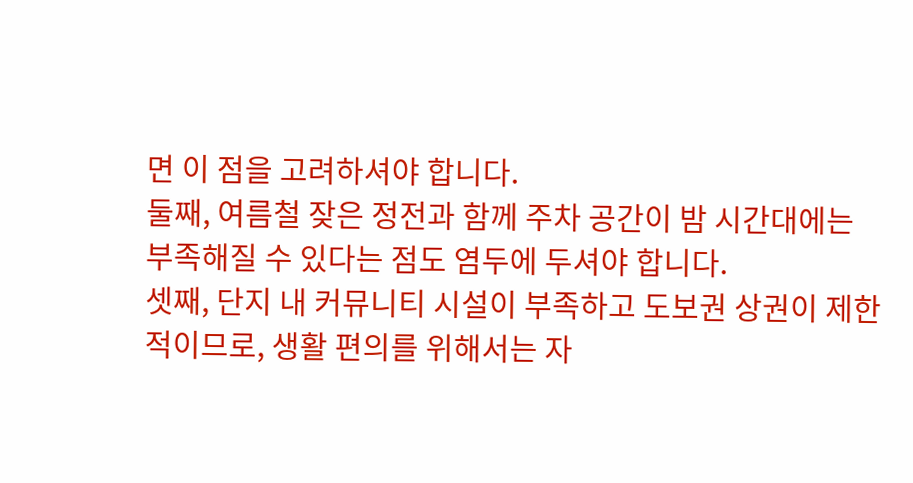면 이 점을 고려하셔야 합니다.
둘째, 여름철 잦은 정전과 함께 주차 공간이 밤 시간대에는 부족해질 수 있다는 점도 염두에 두셔야 합니다.
셋째, 단지 내 커뮤니티 시설이 부족하고 도보권 상권이 제한적이므로, 생활 편의를 위해서는 자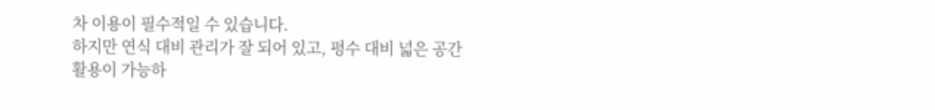차 이용이 필수적일 수 있습니다.
하지만 연식 대비 관리가 잘 되어 있고, 평수 대비 넓은 공간 활용이 가능하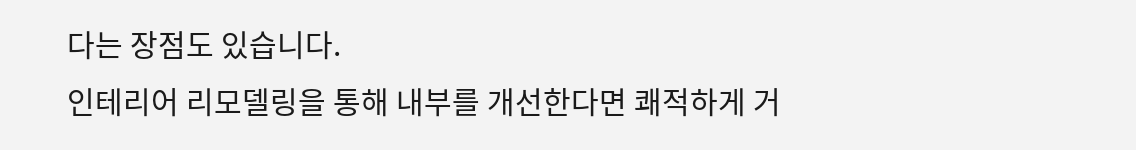다는 장점도 있습니다.
인테리어 리모델링을 통해 내부를 개선한다면 쾌적하게 거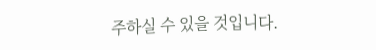주하실 수 있을 것입니다.